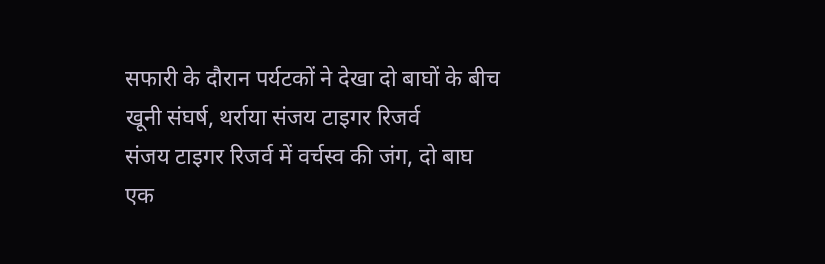सफारी के दौरान पर्यटकों ने देखा दो बाघों के बीच खूनी संघर्ष, थर्राया संजय टाइगर रिजर्व
संजय टाइगर रिजर्व में वर्चस्व की जंग, दो बाघ एक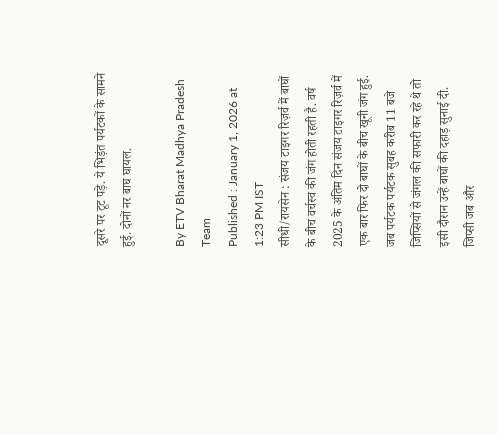दूसरे पर टूट पड़े. ये भिड़ंत पर्यटकों के सामने हुई. दोनों नर बाघ घायल.

By ETV Bharat Madhya Pradesh Team
Published : January 1, 2026 at 1:23 PM IST
सीधी/रायसेन : संजय टाइगर रिज़र्व में बाघों के बीच वर्चस्व की जंग होती रहती है. वर्ष 2025 के अंतिम दिन संजय टाइगर रिज़र्व में एक बार फिर दो बाघों के बीच खूनी जंग हुई. जब पर्यटक पर्यटक सुबह करीब 11 बजे जिप्सियों से जंगल की सफारी कर रहे थे तो इसी दौरान उन्हें बाघों की दहाड़ सुनाई दी. जिप्सी जब और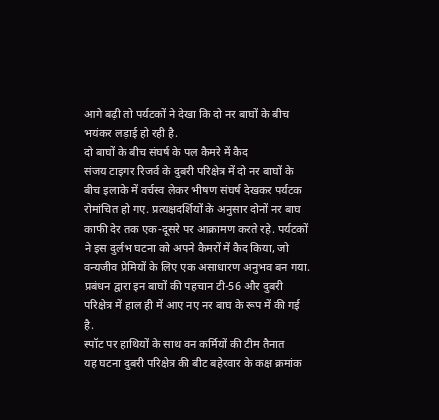आगे बढ़ी तो पर्यटकों ने देखा कि दो नर बाघों के बीच भयंकर लड़ाई हो रही है.
दो बाघों के बीच संघर्ष के पल कैमरे में कैद
संजय टाइगर रिजर्व के दुबरी परिक्षेत्र में दो नर बाघों के बीच इलाके में वर्चस्व लेकर भीषण संघर्ष देखकर पर्यटक रोमांचित हो गए. प्रत्यक्षदर्शियों के अनुसार दोनों नर बाघ काफी देर तक एक-दूसरे पर आक्रामण करते रहे. पर्यटकों ने इस दुर्लभ घटना को अपने कैमरों में कैद किया, जो वन्यजीव प्रेमियों के लिए एक असाधारण अनुभव बन गया. प्रबंधन द्वारा इन बाघों की पहचान टी-56 और दुबरी परिक्षेत्र में हाल ही में आए नए नर बाघ के रूप में की गई है.
स्पॉट पर हाथियों के साथ वन कर्मियों की टीम तैनात
यह घटना दुबरी परिक्षेत्र की बीट बहेरवार के कक्ष क्रमांक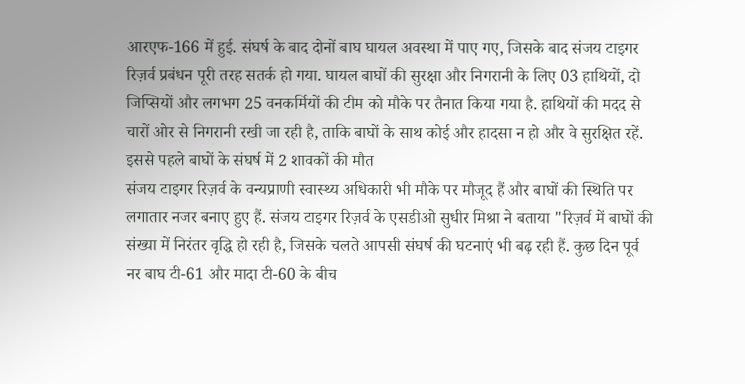आरएफ-166 में हुई. संघर्ष के बाद दोनों बाघ घायल अवस्था में पाए गए, जिसके बाद संजय टाइगर रिज़र्व प्रबंधन पूरी तरह सतर्क हो गया. घायल बाघों की सुरक्षा और निगरानी के लिए 03 हाथियों, दो जिप्सियों और लगभग 25 वनकर्मियों की टीम को मौके पर तैनात किया गया है. हाथियों की मदद से चारों ओर से निगरानी रखी जा रही है, ताकि बाघों के साथ कोई और हादसा न हो और वे सुरक्षित रहें.
इससे पहले बाघों के संघर्ष में 2 शावकों की मौत
संजय टाइगर रिज़र्व के वन्यप्राणी स्वास्थ्य अधिकारी भी मौके पर मौजूद हैं और बाघों की स्थिति पर लगातार नजर बनाए हुए हैं. संजय टाइगर रिज़र्व के एसडीओ सुधीर मिश्रा ने बताया "रिज़र्व में बाघों की संख्या में निरंतर वृद्धि हो रही है, जिसके चलते आपसी संघर्ष की घटनाएं भी बढ़ रही हैं. कुछ दिन पूर्व नर बाघ टी-61 और मादा टी-60 के बीच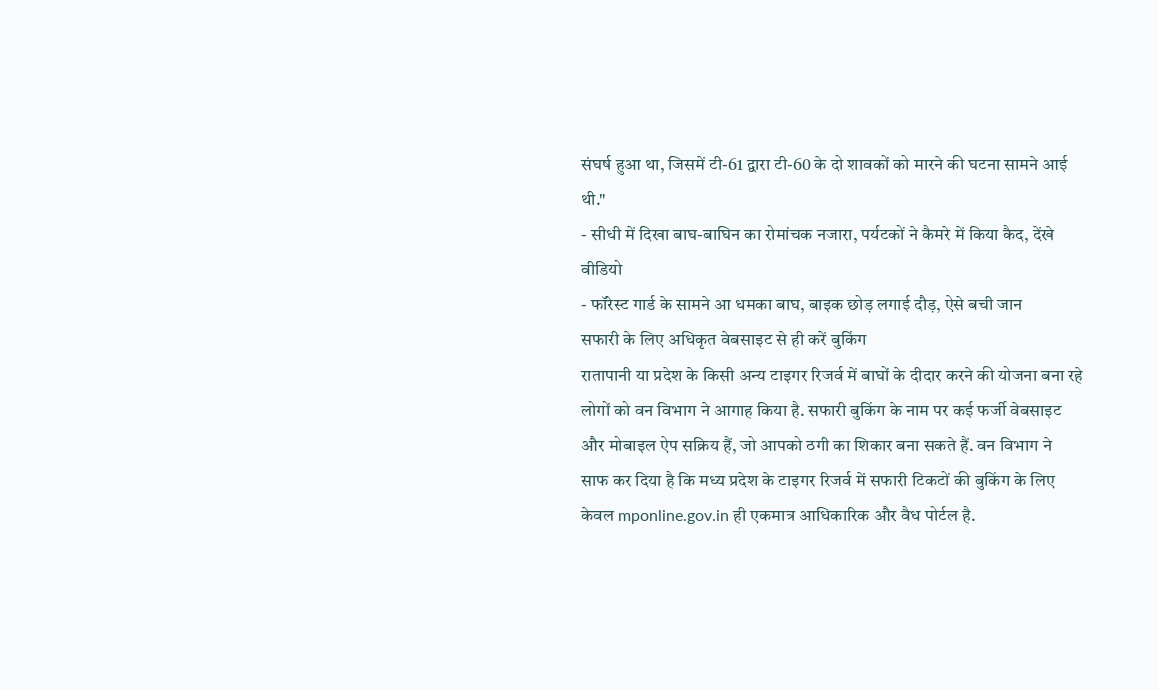संघर्ष हुआ था, जिसमें टी-61 द्वारा टी-60 के दो शावकों को मारने की घटना सामने आई थी."
- सीधी में दिखा बाघ-बाघिन का रोमांचक नजारा, पर्यटकों ने कैमरे में किया कैद, देंखे वीडियो
- फॉरेस्ट गार्ड के सामने आ धमका बाघ, बाइक छोड़ लगाई दौड़, ऐसे बची जान
सफारी के लिए अधिकृत वेबसाइट से ही करें बुकिंग
रातापानी या प्रदेश के किसी अन्य टाइगर रिजर्व में बाघों के दीदार करने की योजना बना रहे लोगों को वन विभाग ने आगाह किया है. सफारी बुकिंग के नाम पर कई फर्जी वेबसाइट और मोबाइल ऐप सक्रिय हैं, जो आपको ठगी का शिकार बना सकते हैं. वन विभाग ने साफ कर दिया है कि मध्य प्रदेश के टाइगर रिजर्व में सफारी टिकटों की बुकिंग के लिए केवल mponline.gov.in ही एकमात्र आधिकारिक और वैध पोर्टल है.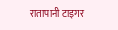रातापानी टाइगर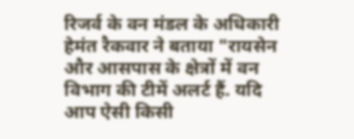रिजर्व के वन मंडल के अधिकारी हेमंत रैकवार ने बताया "रायसेन और आसपास के क्षेत्रों में वन विभाग की टीमें अलर्ट हैं. यदि आप ऐसी किसी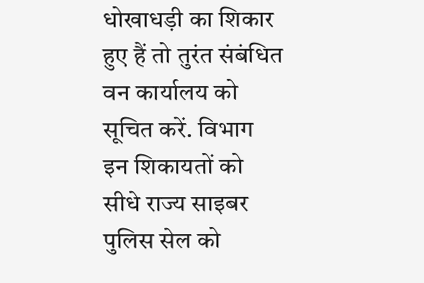धोखाधड़ी का शिकार हुए हैं तो तुरंत संबंधित वन कार्यालय को सूचित करें. विभाग इन शिकायतों को सीधे राज्य साइबर पुलिस सेल को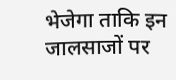भेजेगा ताकि इन जालसाजों पर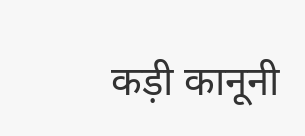कड़ी कानूनी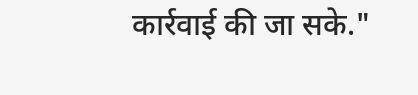कार्रवाई की जा सके."